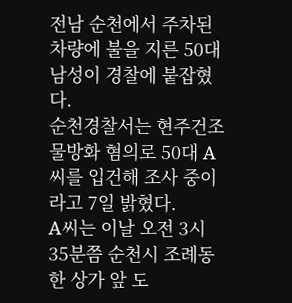전남 순천에서 주차된 차량에 불을 지른 50대 남성이 경찰에 붙잡혔다.
순천경찰서는 현주건조물방화 혐의로 50대 A씨를 입건해 조사 중이라고 7일 밝혔다.
A씨는 이날 오전 3시 35분쯤 순천시 조례동 한 상가 앞 도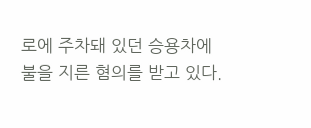로에 주차돼 있던 승용차에 불을 지른 혐의를 받고 있다.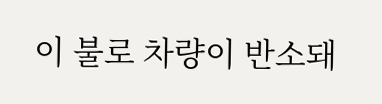이 불로 차량이 반소돼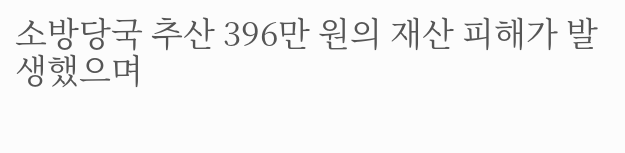소방당국 추산 396만 원의 재산 피해가 발생했으며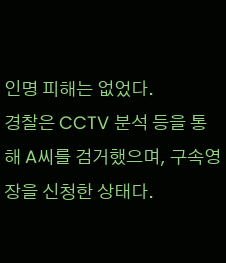인명 피해는 없었다.
경찰은 CCTV 분석 등을 통해 A씨를 검거했으며, 구속영장을 신청한 상태다.